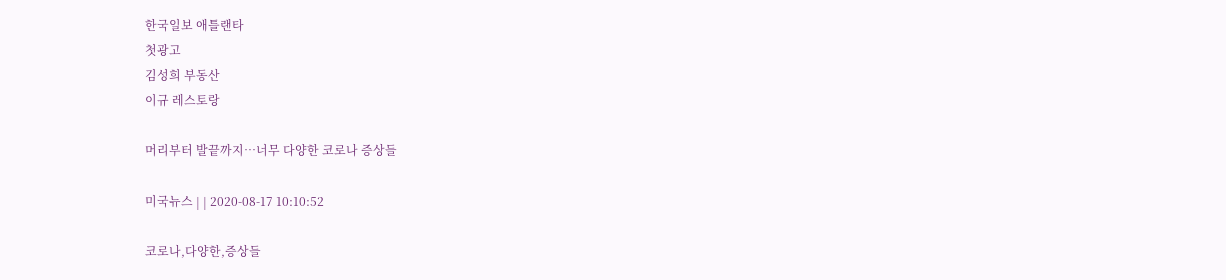한국일보 애틀랜타
첫광고
김성희 부동산
이규 레스토랑

머리부터 발끝까지…너무 다양한 코로나 증상들

미국뉴스 | | 2020-08-17 10:10:52

코로나,다양한,증상들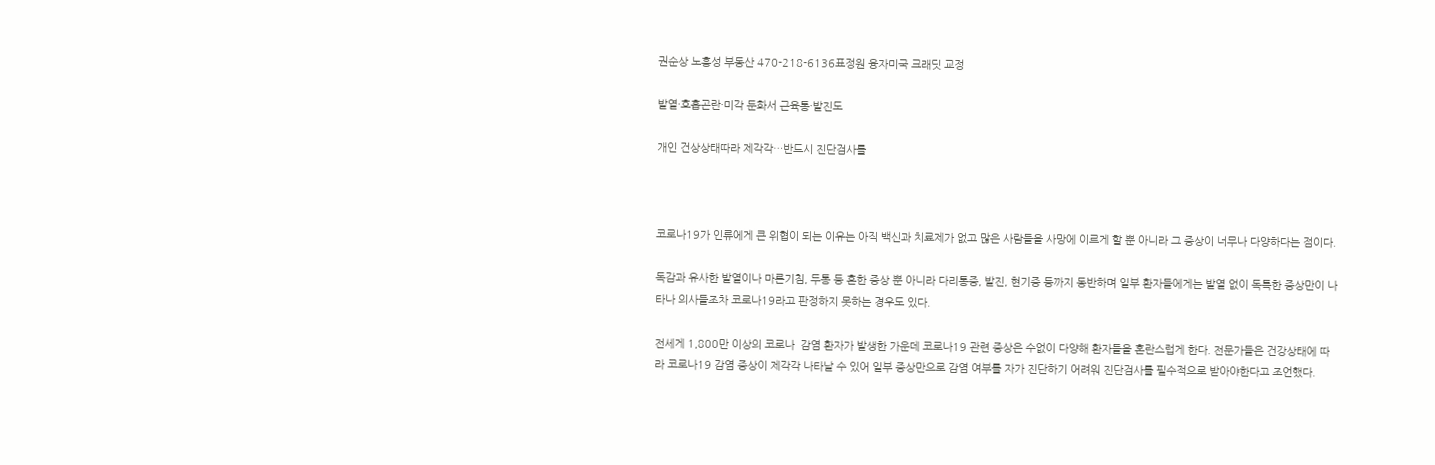권순상 노흥성 부동산 470-218-6136표정원 융자미국 크래딧 교정

발열·호흡곤란·미각 둔화서 근육통·발진도

개인 건상상태따라 제각각…반드시 진단검사를



코로나19가 인류에게 큰 위협이 되는 이유는 아직 백신과 치료제가 없고 많은 사람들을 사망에 이르게 할 뿐 아니라 그 증상이 너무나 다양하다는 점이다.

독감과 유사한 발열이나 마른기침, 두통 등 흔한 증상 뿐 아니라 다리통증, 발진, 현기증 등까지 동반하며 일부 환자들에게는 발열 없이 독특한 증상만이 나타나 의사들조차 코로나19라고 판정하지 못하는 경우도 있다.

전세게 1,800만 이상의 코로나  감염 환자가 발생한 가운데 코로나19 관련 증상은 수없이 다양해 환자들을 혼란스럽게 한다. 전문가들은 건강상태에 따라 코로나19 감염 증상이 제각각 나타날 수 있어 일부 증상만으로 감염 여부를 자가 진단하기 어려워 진단검사를 필수적으로 받아야한다고 조언했다.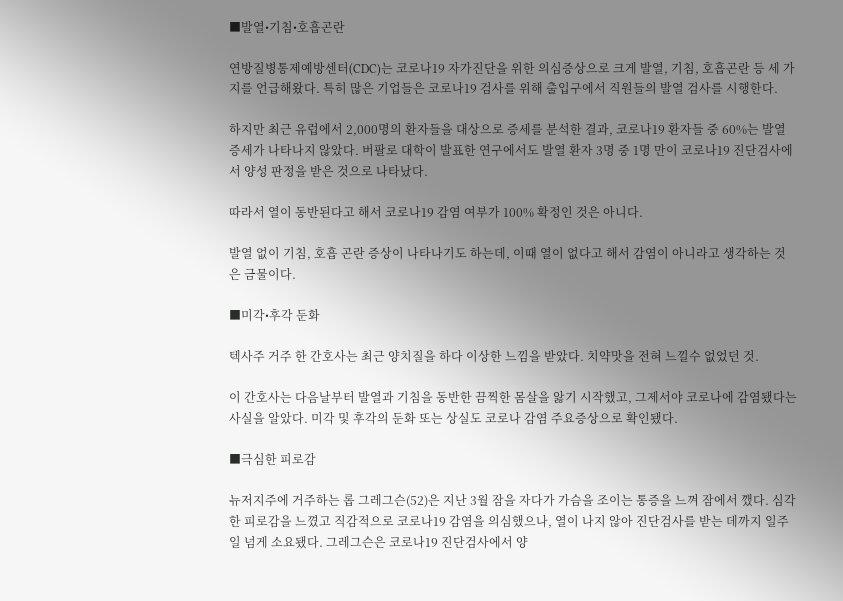■발열•기침•호흡곤란

연방질병통제예방센터(CDC)는 코로나19 자가진단을 위한 의심증상으로 크게 발열, 기침, 호흡곤란 등 세 가지를 언급해왔다. 특히 많은 기업들은 코로나19 검사를 위해 출입구에서 직원들의 발열 검사를 시행한다.

하지만 최근 유럽에서 2,000명의 환자들을 대상으로 증세를 분석한 결과, 코로나19 환자들 중 60%는 발열 증세가 나타나지 않았다. 버팔로 대학이 발표한 연구에서도 발열 환자 3명 중 1명 만이 코로나19 진단검사에서 양성 판정을 받은 것으로 나타났다.

따라서 열이 동반된다고 해서 코로나19 감염 여부가 100% 확정인 것은 아니다.

발열 없이 기침, 호흡 곤란 증상이 나타나기도 하는데, 이때 열이 없다고 해서 감염이 아니라고 생각하는 것은 금물이다.

■미각•후각 둔화

텍사주 거주 한 간호사는 최근 양치질을 하다 이상한 느낌을 받았다. 치약맛을 전혀 느낄수 없었던 것.

이 간호사는 다음날부터 발열과 기침을 동반한 끔찍한 몸살을 앓기 시작했고, 그제서야 코로나에 감염됐다는 사실을 알았다. 미각 및 후각의 둔화 또는 상실도 코로나 감염 주요증상으로 확인됐다.

■극심한 피로감

뉴저지주에 거주하는 롭 그레그슨(52)은 지난 3월 잠을 자다가 가슴을 조이는 통증을 느껴 잠에서 깼다. 심각한 피로감을 느꼈고 직감적으로 코로나19 감염을 의심했으나, 열이 나지 않아 진단검사를 받는 데까지 일주일 넘게 소요됐다. 그레그슨은 코로나19 진단검사에서 양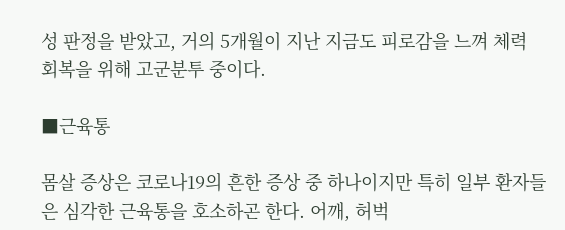성 판정을 받았고, 거의 5개월이 지난 지금도 피로감을 느껴 체력 회복을 위해 고군분투 중이다.

■근육통

몸살 증상은 코로나19의 흔한 증상 중 하나이지만 특히 일부 환자들은 심각한 근육통을 호소하곤 한다. 어깨, 허벅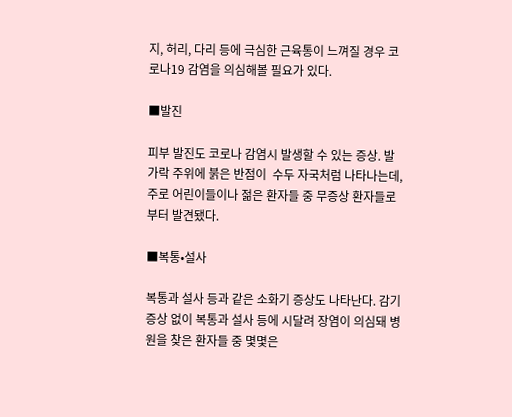지, 허리, 다리 등에 극심한 근육통이 느껴질 경우 코로나19 감염을 의심해볼 필요가 있다.

■발진

피부 발진도 코로나 감염시 발생할 수 있는 증상. 발가락 주위에 붉은 반점이  수두 자국처럼 나타나는데, 주로 어린이들이나 젊은 환자들 중 무증상 환자들로부터 발견됐다.

■복통•설사

복통과 설사 등과 같은 소화기 증상도 나타난다. 감기 증상 없이 복통과 설사 등에 시달려 장염이 의심돼 병원을 찾은 환자들 중 몇몇은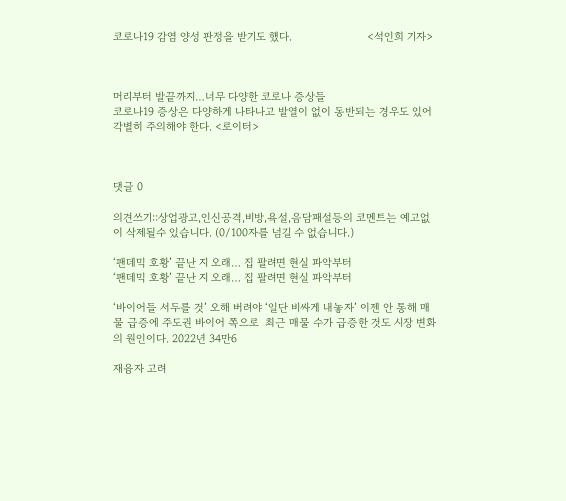코로나19 감염 양성 판정을 받기도 했다.                         <석인희 기자>



머리부터 발끝까지…너무 다양한 코로나 증상들
코로나19 증상은 다양하게 나타나고 발열이 없이 동반되는 경우도 있어 각별히 주의해야 한다. <로이터>



댓글 0

의견쓰기::상업광고,인신공격,비방,욕설,음담패설등의 코멘트는 예고없이 삭제될수 있습니다. (0/100자를 넘길 수 없습니다.)

‘팬데믹 호황’ 끝난 지 오래… 집 팔려면 현실 파악부터
‘팬데믹 호황’ 끝난 지 오래… 집 팔려면 현실 파악부터

‘바이어들 서두를 것’ 오해 버려야 ‘일단 비싸게 내놓자’ 이젠 안 통해 매물 급증에 주도권 바이어 쪽으로  최근 매물 수가 급증한 것도 시장 변화의 원인이다. 2022년 34만6

재융자 고려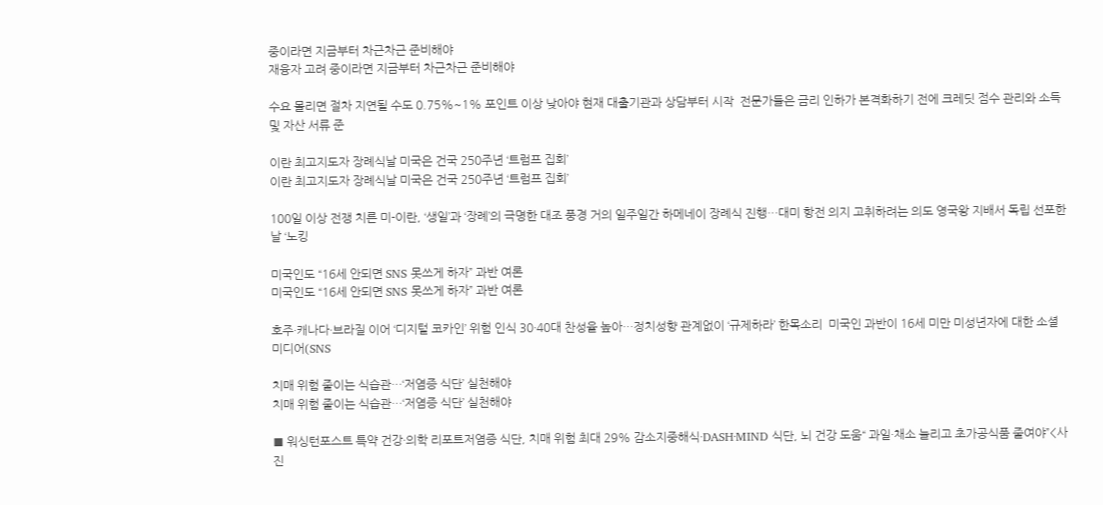중이라면 지금부터 차근차근 준비해야
재융자 고려 중이라면 지금부터 차근차근 준비해야

수요 몰리면 절차 지연될 수도 0.75%~1% 포인트 이상 낮아야 현재 대출기관과 상담부터 시작  전문가들은 금리 인하가 본격화하기 전에 크레딧 점수 관리와 소득 및 자산 서류 준

이란 최고지도자 장례식날 미국은 건국 250주년 ‘트럼프 집회’
이란 최고지도자 장례식날 미국은 건국 250주년 ‘트럼프 집회’

100일 이상 전쟁 치른 미-이란, ‘생일’과 ‘장례’의 극명한 대조 풍경 거의 일주일간 하메네이 장례식 진행…대미 항전 의지 고취하려는 의도 영국왕 지배서 독립 선포한 날 ‘노킹

미국인도 “16세 안되면 SNS 못쓰게 하자” 과반 여론
미국인도 “16세 안되면 SNS 못쓰게 하자” 과반 여론

호주·캐나다·브라질 이어 ‘디지털 코카인’ 위험 인식 30·40대 찬성율 높아…정치성향 관계없이 ‘규제하라’ 한목소리  미국인 과반이 16세 미만 미성년자에 대한 소셜미디어(SNS

치매 위험 줄이는 식습관…‘저염증 식단’ 실천해야
치매 위험 줄이는 식습관…‘저염증 식단’ 실천해야

■ 워싱턴포스트 특약 건강·의학 리포트저염증 식단, 치매 위험 최대 29% 감소지중해식·DASH·MIND 식단, 뇌 건강 도움“ 과일·채소 늘리고 초가공식품 줄여야”<사진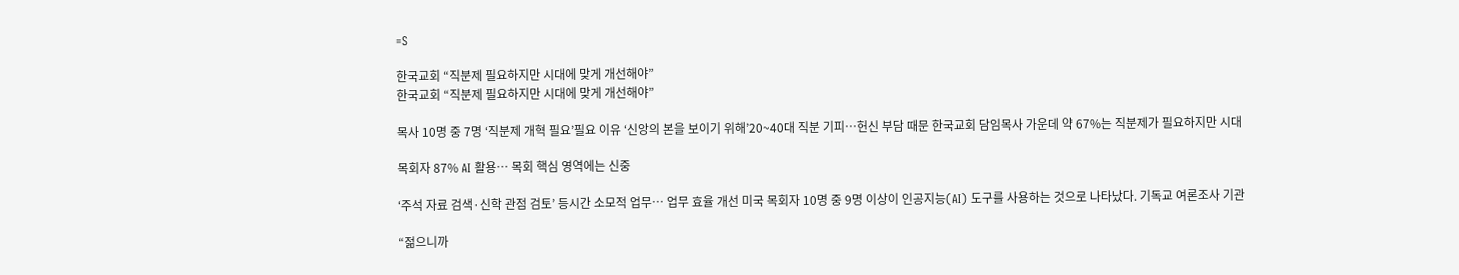=S

한국교회 “직분제 필요하지만 시대에 맞게 개선해야”
한국교회 “직분제 필요하지만 시대에 맞게 개선해야”

목사 10명 중 7명 ‘직분제 개혁 필요’필요 이유 ‘신앙의 본을 보이기 위해’20~40대 직분 기피…헌신 부담 때문 한국교회 담임목사 가운데 약 67%는 직분제가 필요하지만 시대

목회자 87% AI 활용… 목회 핵심 영역에는 신중

‘주석 자료 검색·신학 관점 검토’ 등시간 소모적 업무… 업무 효율 개선 미국 목회자 10명 중 9명 이상이 인공지능(AI) 도구를 사용하는 것으로 나타났다. 기독교 여론조사 기관

“젊으니까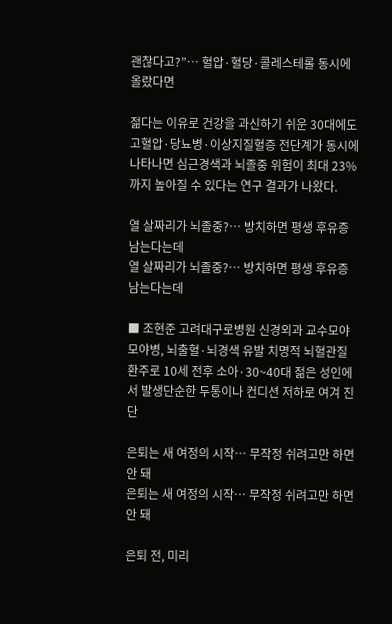괜찮다고?”… 혈압·혈당·콜레스테롤 동시에 올랐다면

젊다는 이유로 건강을 과신하기 쉬운 30대에도 고혈압·당뇨병·이상지질혈증 전단계가 동시에 나타나면 심근경색과 뇌졸중 위험이 최대 23%까지 높아질 수 있다는 연구 결과가 나왔다.

열 살짜리가 뇌졸중?… 방치하면 평생 후유증 남는다는데
열 살짜리가 뇌졸중?… 방치하면 평생 후유증 남는다는데

■ 조현준 고려대구로병원 신경외과 교수모야모야병, 뇌출혈·뇌경색 유발 치명적 뇌혈관질환주로 10세 전후 소아·30~40대 젊은 성인에서 발생단순한 두통이나 컨디션 저하로 여겨 진단

은퇴는 새 여정의 시작… 무작정 쉬려고만 하면 안 돼
은퇴는 새 여정의 시작… 무작정 쉬려고만 하면 안 돼

은퇴 전, 미리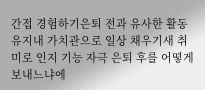간접 경험하기은퇴 전과 유사한 활동 유지내 가치관으로 일상 채우기새 취미로 인지 기능 자극 은퇴 후를 어떻게 보내느냐에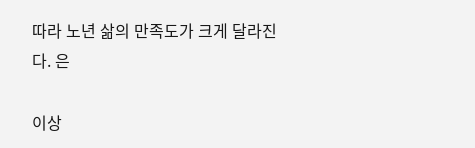따라 노년 삶의 만족도가 크게 달라진다. 은

이상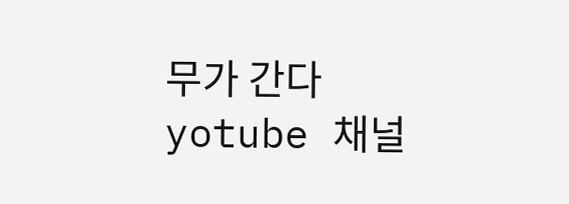무가 간다 yotube 채널